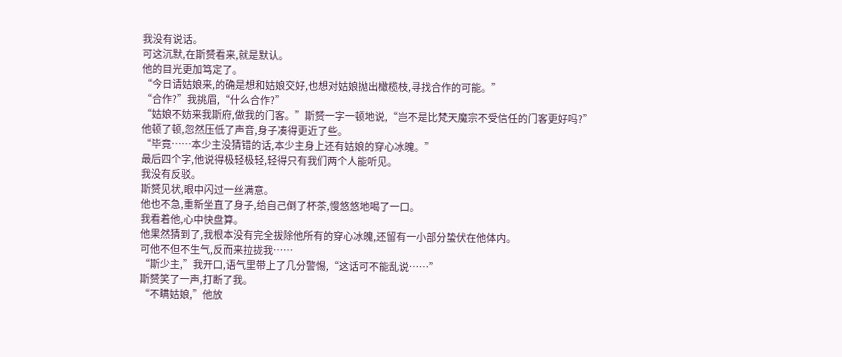我没有说话。
可这沉默,在斯赟看来,就是默认。
他的目光更加笃定了。
“今日请姑娘来,的确是想和姑娘交好,也想对姑娘抛出橄榄枝,寻找合作的可能。”
“合作?”我挑眉,“什么合作?”
“姑娘不妨来我斯府,做我的门客。”斯赟一字一顿地说,“岂不是比梵天魔宗不受信任的门客更好吗?”
他顿了顿,忽然压低了声音,身子凑得更近了些。
“毕竟……本少主没猜错的话,本少主身上还有姑娘的穿心冰魄。”
最后四个字,他说得极轻极轻,轻得只有我们两个人能听见。
我没有反驳。
斯赟见状,眼中闪过一丝满意。
他也不急,重新坐直了身子,给自己倒了杯茶,慢悠悠地喝了一口。
我看着他,心中快盘算。
他果然猜到了,我根本没有完全拔除他所有的穿心冰魄,还留有一小部分蛰伏在他体内。
可他不但不生气,反而来拉拢我……
“斯少主,”我开口,语气里带上了几分警惕,“这话可不能乱说……”
斯赟笑了一声,打断了我。
“不瞒姑娘,”他放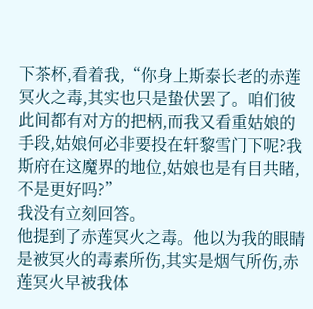下茶杯,看着我,“你身上斯泰长老的赤莲冥火之毒,其实也只是蛰伏罢了。咱们彼此间都有对方的把柄,而我又看重姑娘的手段,姑娘何必非要投在轩黎雪门下呢?我斯府在这魔界的地位,姑娘也是有目共睹,不是更好吗?”
我没有立刻回答。
他提到了赤莲冥火之毒。他以为我的眼睛是被冥火的毒素所伤,其实是烟气所伤,赤莲冥火早被我体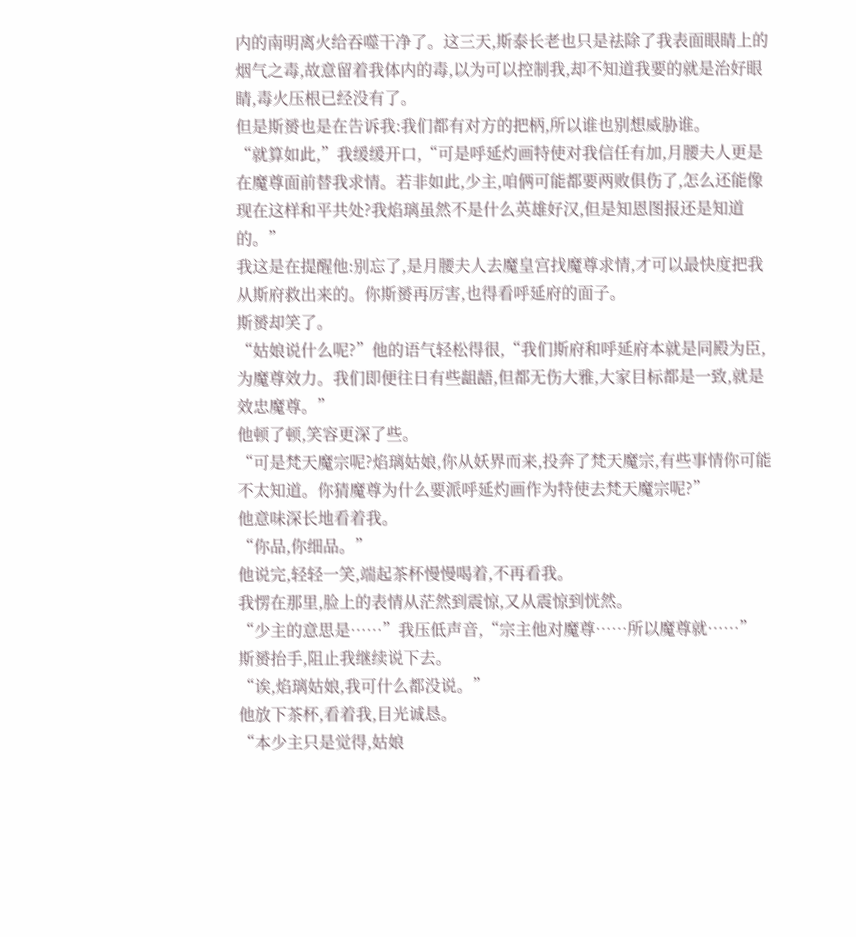内的南明离火给吞噬干净了。这三天,斯泰长老也只是祛除了我表面眼睛上的烟气之毒,故意留着我体内的毒,以为可以控制我,却不知道我要的就是治好眼睛,毒火压根已经没有了。
但是斯赟也是在告诉我:我们都有对方的把柄,所以谁也别想威胁谁。
“就算如此,”我缓缓开口,“可是呼延灼画特使对我信任有加,月腰夫人更是在魔尊面前替我求情。若非如此,少主,咱俩可能都要两败俱伤了,怎么还能像现在这样和平共处?我焰璃虽然不是什么英雄好汉,但是知恩图报还是知道的。”
我这是在提醒他:别忘了,是月腰夫人去魔皇宫找魔尊求情,才可以最快度把我从斯府救出来的。你斯赟再厉害,也得看呼延府的面子。
斯赟却笑了。
“姑娘说什么呢?”他的语气轻松得很,“我们斯府和呼延府本就是同殿为臣,为魔尊效力。我们即便往日有些龃龉,但都无伤大雅,大家目标都是一致,就是效忠魔尊。”
他顿了顿,笑容更深了些。
“可是梵天魔宗呢?焰璃姑娘,你从妖界而来,投奔了梵天魔宗,有些事情你可能不太知道。你猜魔尊为什么要派呼延灼画作为特使去梵天魔宗呢?”
他意味深长地看着我。
“你品,你细品。”
他说完,轻轻一笑,端起茶杯慢慢喝着,不再看我。
我愣在那里,脸上的表情从茫然到震惊,又从震惊到恍然。
“少主的意思是……”我压低声音,“宗主他对魔尊……所以魔尊就……”
斯赟抬手,阻止我继续说下去。
“诶,焰璃姑娘,我可什么都没说。”
他放下茶杯,看着我,目光诚恳。
“本少主只是觉得,姑娘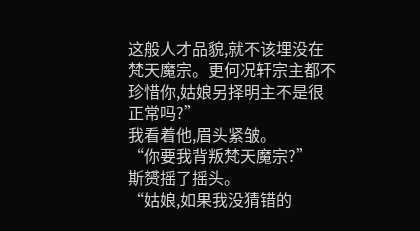这般人才品貌,就不该埋没在梵天魔宗。更何况轩宗主都不珍惜你,姑娘另择明主不是很正常吗?”
我看着他,眉头紧皱。
“你要我背叛梵天魔宗?”
斯赟摇了摇头。
“姑娘,如果我没猜错的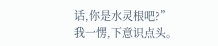话,你是水灵根吧?”
我一愣,下意识点头。